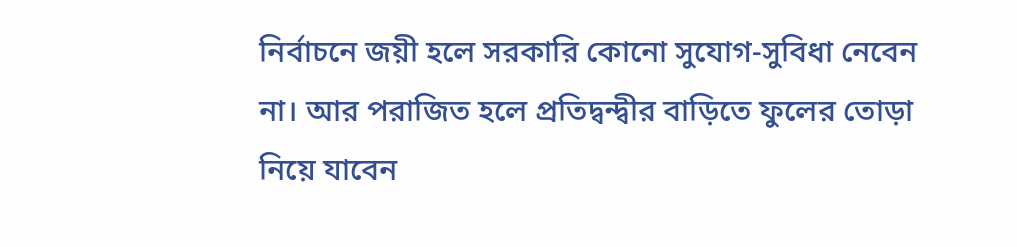নির্বাচনে জয়ী হলে সরকারি কোনো সুযোগ-সুবিধা নেবেন না। আর পরাজিত হলে প্রতিদ্বন্দ্বীর বাড়িতে ফুলের তোড়া নিয়ে যাবেন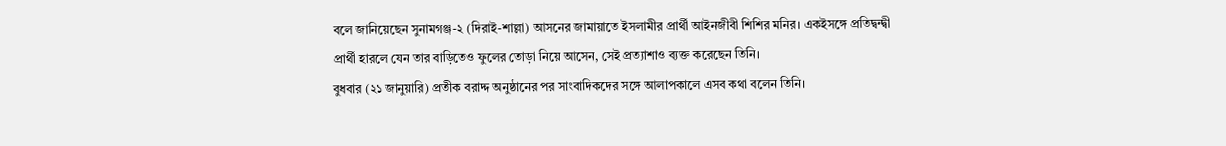বলে জানিয়েছেন সুনামগঞ্জ-২ (দিরাই-শাল্লা) আসনের জামায়াতে ইসলামীর প্রার্থী আইনজীবী শিশির মনির। একইসঙ্গে প্রতিদ্বন্দ্বী প্রার্থী হারলে যেন তার বাড়িতেও ফুলের তোড়া নিয়ে আসেন, সেই প্রত্যাশাও ব্যক্ত করেছেন তিনি।
বুধবার (২১ জানুয়ারি) প্রতীক বরাদ্দ অনুষ্ঠানের পর সাংবাদিকদের সঙ্গে আলাপকালে এসব কথা বলেন তিনি।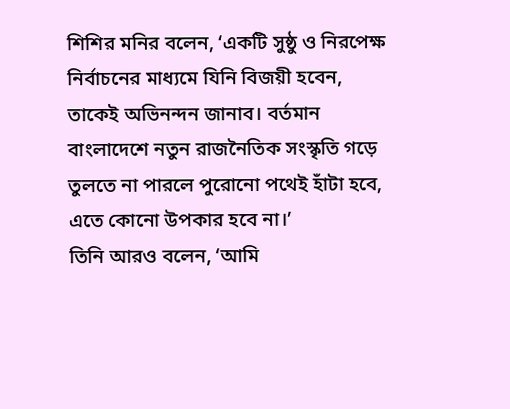শিশির মনির বলেন, ‘একটি সুষ্ঠু ও নিরপেক্ষ নির্বাচনের মাধ্যমে যিনি বিজয়ী হবেন, তাকেই অভিনন্দন জানাব। বর্তমান বাংলাদেশে নতুন রাজনৈতিক সংস্কৃতি গড়ে তুলতে না পারলে পুরোনো পথেই হাঁটা হবে, এতে কোনো উপকার হবে না।’
তিনি আরও বলেন, ‘আমি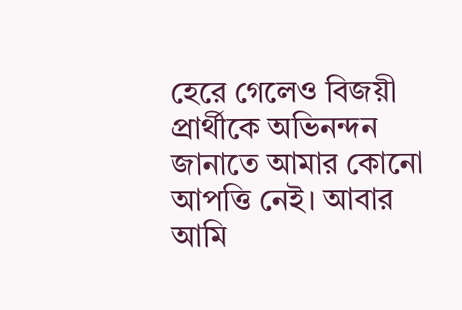হেরে গেলেও বিজয়ী প্রার্থীকে অভিনন্দন জানাতে আমার কোনো আপত্তি নেই। আবার আমি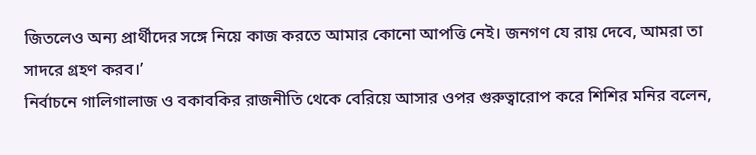জিতলেও অন্য প্রার্থীদের সঙ্গে নিয়ে কাজ করতে আমার কোনো আপত্তি নেই। জনগণ যে রায় দেবে, আমরা তা সাদরে গ্রহণ করব।’
নির্বাচনে গালিগালাজ ও বকাবকির রাজনীতি থেকে বেরিয়ে আসার ওপর গুরুত্বারোপ করে শিশির মনির বলেন,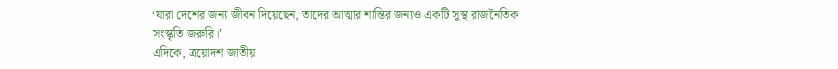‘যারা দেশের জন্য জীবন দিয়েছেন, তাদের আত্মার শান্তির জন্যও একটি সুস্থ রাজনৈতিক সংস্কৃতি জরুরি।’
এদিকে, ত্রয়োদশ জাতীয়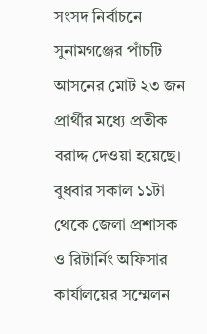সংসদ নির্বাচনে সুনামগঞ্জের পাঁচটি আসনের মোট ২৩ জন প্রার্থীর মধ্যে প্রতীক বরাদ্দ দেওয়া হয়েছে। বুধবার সকাল ১১টা থেকে জেলা প্রশাসক ও রিটার্নিং অফিসার কার্যালয়ের সম্মেলন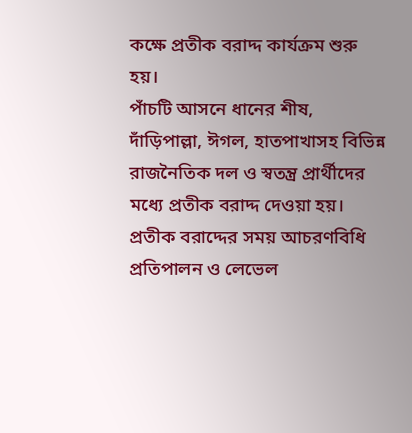কক্ষে প্রতীক বরাদ্দ কার্যক্রম শুরু হয়।
পাঁচটি আসনে ধানের শীষ, দাঁড়িপাল্লা, ঈগল, হাতপাখাসহ বিভিন্ন রাজনৈতিক দল ও স্বতন্ত্র প্রার্থীদের মধ্যে প্রতীক বরাদ্দ দেওয়া হয়। প্রতীক বরাদ্দের সময় আচরণবিধি প্রতিপালন ও লেভেল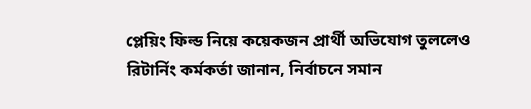প্লেয়িং ফিল্ড নিয়ে কয়েকজন প্রার্থী অভিযোগ তুললেও রিটার্নিং কর্মকর্তা জানান, নির্বাচনে সমান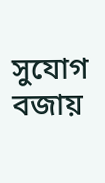সুযোগ বজায়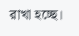রাখা হচ্ছে।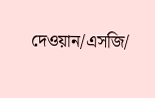দেওয়ান/এসজি/